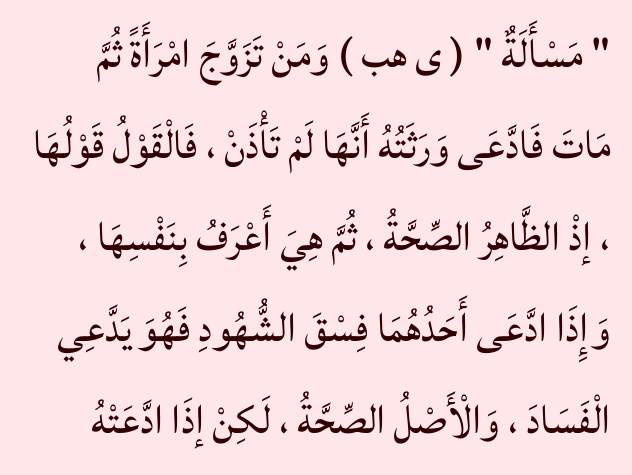" مَسْأَلَةٌ " ( ى هب ) وَمَنْ تَزَوَّجَ امْرَأَةً ثُمَّ مَاتَ فَادَّعَى وَرَثَتُهُ أَنَّهَا لَمْ تَأْذَنْ ، فَالْقَوْلُ قَوْلُهَا ، إذْ الظَّاهِرُ الصِّحَّةُ ، ثُمَّ هِيَ أَعْرَفُ بِنَفْسِهَا ، وَإِذَا ادَّعَى أَحَدُهُمَا فِسْقَ الشُّهُودِ فَهُوَ يَدَّعِي الْفَسَادَ ، وَالْأَصْلُ الصِّحَّةُ ، لَكِنْ إذَا ادَّعَتْهُ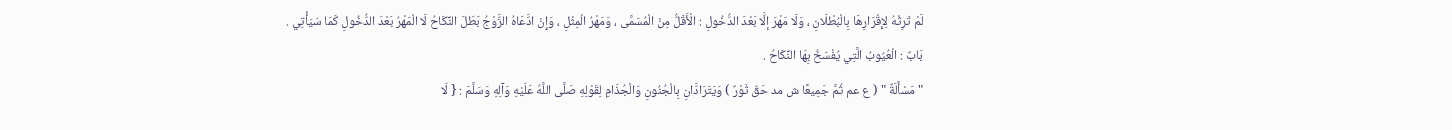لَمْ تَرِثْهُ لِإِقْرَارِهَا بِالْبُطْلَانِ ، وَلَا مَهْرَ إلَّا بَعْدَ الدُّخُولِ : الْأَقَلُّ مِنْ الْمُسَمَّى ، وَمَهْرُ الْمِثْلِ ، وَإِنْ ادَّعَاهُ الزَّوْجُ بَطَلَ النِّكَاحُ لَا الْمَهْرُ بَعْدَ الدُّخُولِ كَمَا سَيَأْتِي .
بَابٌ : الْعُيُوبُ الَّتِي يُفْسَخُ بِهَا النِّكَاحُ .
" مَسْأَلَةٌ " ( ع عم ثُمَّ جَمِيعًا ش مد حَقّ ثَوْرٌ ) وَيَتَرَادَّانِ بِالْجُنُونِ وَالْجُذَامِ لِقَوْلِهِ صَلَّى اللَّهُ عَلَيْهِ وَآلِهِ وَسَلَّمَ : { لَا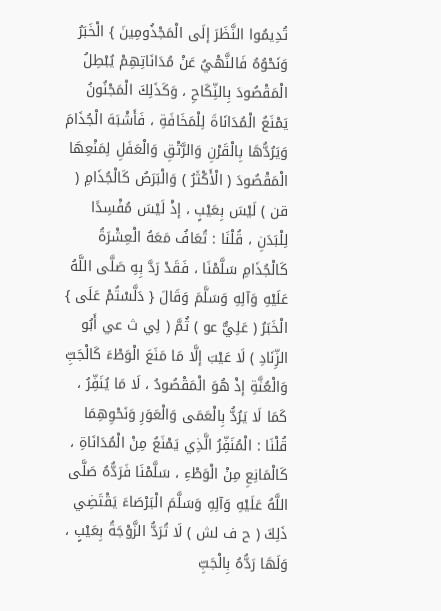تُدِيمُوا النَّظَرَ إلَى الْمَجْذُومِينَ } الْخَبَرُ وَنَحْوُهُ فَالنَّهْيُ عَنْ مُدَانَاتِهِمْ يُبْطِلُ الْمَقْصُودَ بِالنِّكَاحِ ، وَكَذَلِكَ الْمَجْنُونُ يَمْنَعُ الْمُدَانَاةَ لِلْمَخَافَةِ ، فَأَشْبَهَ الْجُذَامَ وَيَرُدُّهَا بِالْقَرْنِ وَالرَّتْقِ وَالْعَفَلِ لِمَنْعِهَا الْمَقْصُودَ ( الْأَكْثَرُ ) وَالْبَرَصُ كَالْجُذَامِ ( قن ) لَيْسَ بِعَيْبٍ ، إذْ لَيْسَ مُفْسِدًا لِلْبَدَنِ ، قُلْنَا : تُعَافُ مَعَهُ الْعِشْرَةُ كَالْجُذَامِ سَلَّمْنَا ، فَقَدْ رَدَّ بِهِ صَلَّى اللَّهُ عَلَيْهِ وَآلِهِ وَسَلَّمَ وَقَالَ { دَلَّسْتُمْ عَلَى } الْخَبَرُ ( عَلِيٌّ عو ) ثُمَّ ( لِي ث عي أَبُو الزِّنَادِ ) لَا عَيْبَ إلَّا مَا مَنَعَ الْوَطْءَ كَالْجَبِّ وَالْعُنَّةِ إذْ هُوَ الْمَقْصُودُ ، لَا مَا يُنَفِّرُ ، كَمَا لَا يَرُدُّ بِالْعَمَى وَالْعَوَرِ وَنَحْوِهِمَا قُلْنَا : الْمُنَفِّرُ الَّذِي يَمْنَعُ مِنْ الْمُدَانَاةِ ، كَالْمَانِعِ مِنْ الْوَطْءِ ، سَلَّمْنَا فَرَدُّهُ صَلَّى اللَّهُ عَلَيْهِ وَآلِهِ وَسَلَّمَ الْبَرْصَاءَ يَقْتَضِي ذَلِكَ ( ح ف لش ) لَا تُرَدُّ الزَّوْجَةُ بِعَيْبٍ ، وَلَهَا رَدُّهُ بِالْجَبِّ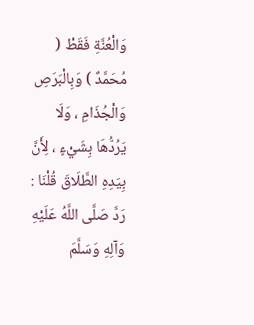وَالْعُنَّةِ فَقَطْ ( مُحَمَّدٌ ) وَبِالْبَرَصِ وَالْجُذَامِ ، وَلَا يَرُدُّهَا بِشَيْءٍ ، لِأَنَّ بِيَدِهِ الطَّلَاقَ قُلْنَا : رَدَّ صَلَّى اللَّهُ عَلَيْهِ وَآلِهِ وَسَلَّمَ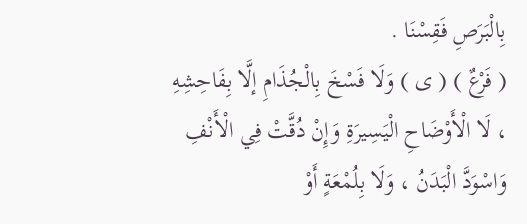بِالْبَرَصِ فَقِسْنَا .
( فَرْعٌ ) ( ى ) وَلَا فَسْخَ بِالْجُذَامِ إلَّا بِفَاحِشِهِ ، لَا الْأَوْضَاحِ الْيَسِيرَةِ وَإِنْ دُقَّتْ فِي الْأَنْفِ وَاسْوَدَّ الْبَدَنُ ، وَلَا بِلُمْعَةٍ أَوْ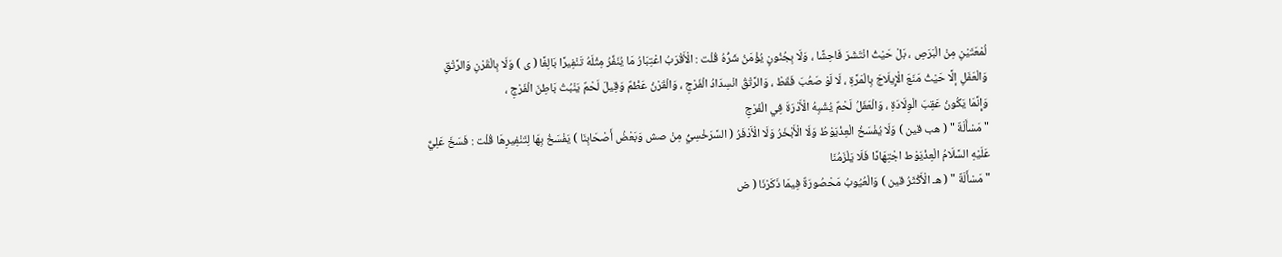لُمْعَتَيْنِ مِنْ الْبَرَصِ ، بَلْ حَيْثُ انْتَشَرَ فَاحِشًا ، وَلَا بِجُنُونٍ يُؤْمَنُ شَرُّهُ قُلْت : الْأَقْرَبُ اعْتِبَارُ مَا يُنَفِّرُ مِثْلَهُ تَنْفِيرًا بَالِغًا ( ى ) وَلَا بِالْقَرْنِ وَالرَّتْقِ وَالْعَفَلِ إلَّا حَيْثُ مَنَعَ الْإِيلَاجَ بِالْمَرَّةِ ، لَا لَوْ صَعُبَ فَقَطْ ، وَالرَّتْقُ انْسِدَادُ الْفَرْجِ ، وَالْقَرْنُ عَظْمٌ وَقِيلَ لَحْمٌ يَنْبُتُ بَاطِنَ الْفَرْجِ ،
وَإِنَّمَا يَكُونُ عَقِبَ الْوِلَادَةِ ، وَالْعَفَلُ لَحْمٌ يُشْبِهُ الْأَدْرَةَ فِي الْفَرْجِ
" مَسْأَلَةٌ " ( هب قين ) وَلَا يُفْسَخُ الْعِذْيَوْطُ وَلَا الْأَبْخَرُ وَلَا الْأَدْفَرُ ( السَّرَخْسِيُّ مِنْ صش وَبَعْضُ أَصْحَابِنَا ) يَفْسَخُ بِهَا لِتَنْفِيرِهَا قُلْت : فَسَخَ عَلِيٌّ عَلَيْهِ السَّلَامُ الْعِذْيَوْط اجْتِهَادًا فَلَا يَلْزَمُنَا
" مَسْأَلَةٌ " ( هـ الْأَكْثَرُ قين ) وَالْعُيُوبُ مَحْصُورَةٌ فِيمَا ذَكَرْنَا ( ض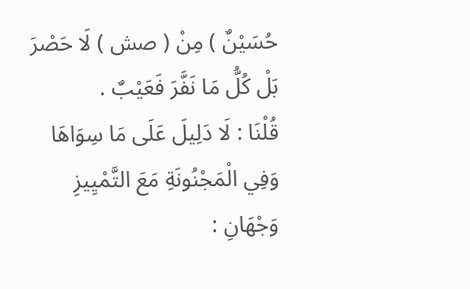حُسَيْنٌ ) مِنْ ( صش ) لَا حَصْرَ بَلْ كُلُّ مَا نَفَّرَ فَعَيْبٌ .
قُلْنَا : لَا دَلِيلَ عَلَى مَا سِوَاهَا وَفِي الْمَجْنُونَةِ مَعَ التَّمْيِيزِ وَجْهَانِ :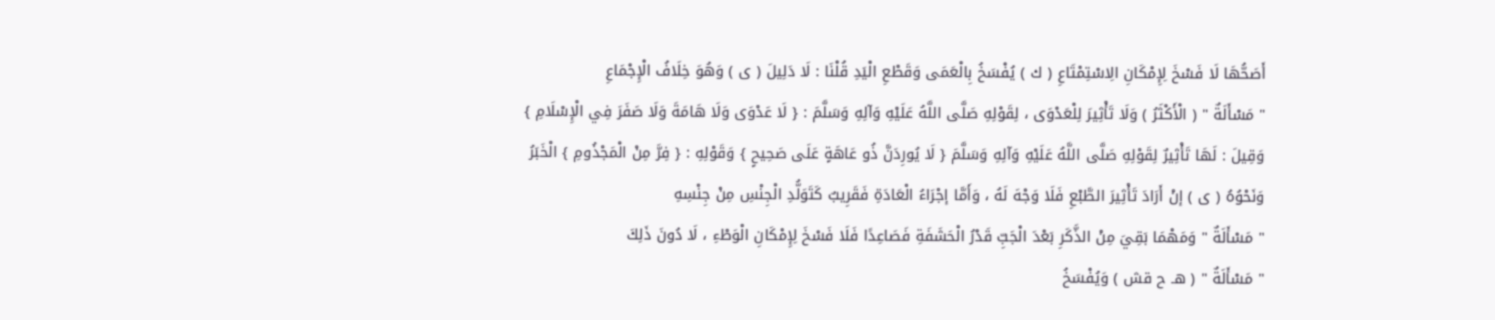أَصَحُّهَا لَا فَسْخَ لِإِمْكَانِ الِاسْتِمْتَاعِ ( ك ) يُفْسَخُ بِالْعَمَى وَقَطْعِ الْيَدِ قُلْنَا : لَا دَلِيلَ ( ى ) وَهُوَ خِلَافُ الْإِجْمَاعِ
" مَسْأَلَةٌ " ( الْأَكْثَرُ ) وَلَا تَأْثِيرَ لِلْعَدْوَى ، لِقَوْلِهِ صَلَّى اللَّهُ عَلَيْهِ وَآلِهِ وَسَلَّمَ : { لَا عَدْوَى وَلَا هَامَةَ وَلَا صَفَرَ فِي الْإِسْلَامِ } وَقِيلَ : لَهَا تَأْثِيرٌ لِقَوْلِهِ صَلَّى اللَّهُ عَلَيْهِ وَآلِهِ وَسَلَّمَ { لَا يُورِدَنَّ ذُو عَاهَةٍ عَلَى صَحِيحٍ } وَقَوْلِهِ : { فِرَّ مِنْ الْمَجْذُومِ } الْخَبَرُ وَنَحْوُهُ ( ى ) إنْ أَرَادَ تَأْثِيرَ الطَّبْعِ فَلَا وَجْهَ لَهُ ، وَأَمَّا إجْرَاءُ الْعَادَةِ فَقَرِيبٌ كَتَوَلُّدِ الْجِنْسِ مِنْ جِنْسِهِ
" مَسْأَلَةٌ " وَمَهْمَا بَقِيَ مِنْ الذَّكَرِ بَعْدَ الْجَبِّ قَدْرُ الْحَشَفَةِ فَصَاعِدًا فَلَا فَسْخَ لِإِمْكَانِ الْوَطْءِ ، لَا دُونَ ذَلِكَ
" مَسْأَلَةٌ " ( هـ ح قش ) وَيُفْسَخُ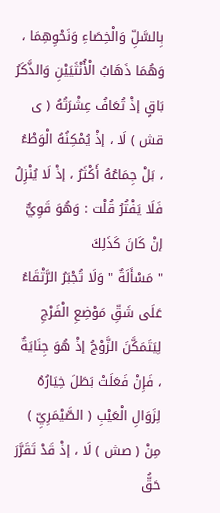بِالسَّلِّ وَالْخِصَاءِ وَنَحْوِهِمَا ، وَهُمَا ذَهَابُ الْأُنْثَيَيْنِ وَالذَّكَرُ بَاقٍ إذْ تُعَافُ عِشْرَتُهُ ( ى قش ) لَا ، إذْ يُمْكِنُهُ الْوَطْءُ ، بَلْ جِمَاعُهُ أَكْثَرُ ، إذْ لَا يُنْزِلُ فَلَا يَفْتُرُ قُلْت : وَهُوَ قَوِيٌّ إنْ كَانَ كَذَلِكَ
" مَسْأَلَةٌ " وَلَا تُجْبَرُ الرَّتْقَاءُ عَلَى شَقِّ مَوْضِعِ الْفَرْجِ لِيَتَمَكَّنَ الزَّوْجُ إذْ هُوَ جِنَايَةٌ ، فَإِنْ فَعَلَتْ بَطَلَ خِيَارُهُ لِزَوَالِ الْعَيْبِ ( الصَّيْمَرِيِّ ) مِنْ ( صش ) لَا ، إذْ قَدْ تَقَرَّرَ حَقُّ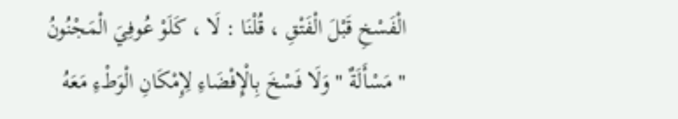الْفَسْخِ قَبْلَ الْفَتْقِ ، قُلْنَا : لَا ، كَلَوْ عُوفِيَ الْمَجْنُونُ
" مَسْأَلَةٌ " وَلَا فَسْخَ بِالْإِفْضَاءِ لِإِمْكَانِ الْوَطْءِ مَعَهُ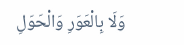وَلَا بِالْعَوَرِ وَالْحَوَلِ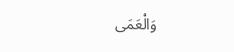وَالْعَمَى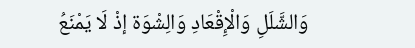وَالشَّلَلِ وَالْإِقْعَادِ وَالِشْوَة إذْ لَا يَمْنَعُ